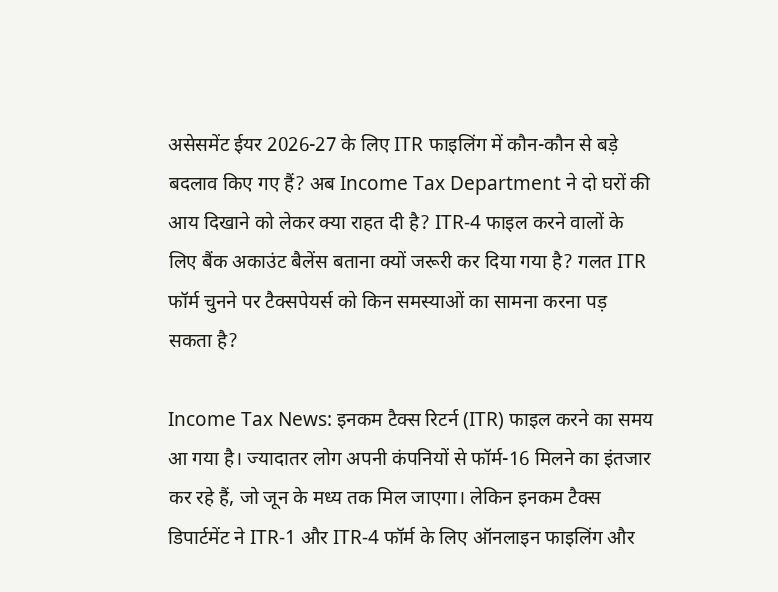असेसमेंट ईयर 2026-27 के लिए ITR फाइलिंग में कौन-कौन से बड़े बदलाव किए गए हैं? अब Income Tax Department ने दो घरों की आय दिखाने को लेकर क्या राहत दी है? ITR-4 फाइल करने वालों के लिए बैंक अकाउंट बैलेंस बताना क्यों जरूरी कर दिया गया है? गलत ITR फॉर्म चुनने पर टैक्सपेयर्स को किन समस्याओं का सामना करना पड़ सकता है?

Income Tax News: इनकम टैक्स रिटर्न (ITR) फाइल करने का समय आ गया है। ज्यादातर लोग अपनी कंपनियों से फॉर्म-16 मिलने का इंतजार कर रहे हैं, जो जून के मध्य तक मिल जाएगा। लेकिन इनकम टैक्स डिपार्टमेंट ने ITR-1 और ITR-4 फॉर्म के लिए ऑनलाइन फाइलिंग और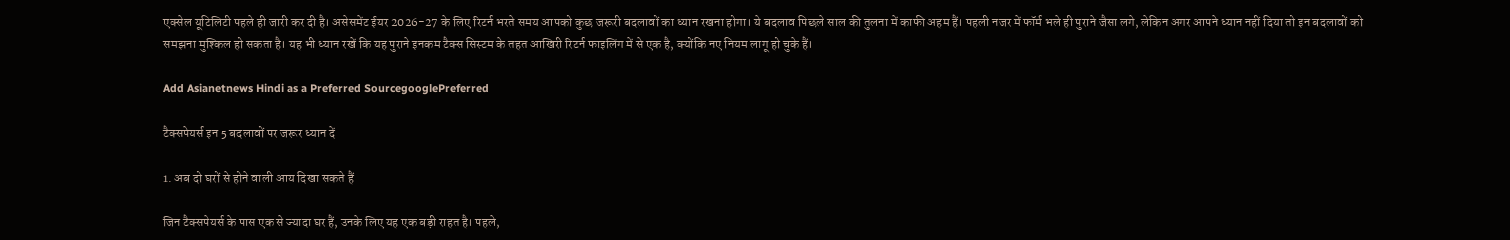एक्सेल यूटिलिटी पहले ही जारी कर दी है। असेसमेंट ईयर 2026-27 के लिए रिटर्न भरते समय आपको कुछ जरूरी बदलावों का ध्यान रखना होगा। ये बदलाव पिछले साल की तुलना में काफी अहम हैं। पहली नजर में फॉर्म भले ही पुराने जैसा लगे, लेकिन अगर आपने ध्यान नहीं दिया तो इन बदलावों को समझना मुश्किल हो सकता है। यह भी ध्यान रखें कि यह पुराने इनकम टैक्स सिस्टम के तहत आखिरी रिटर्न फाइलिंग में से एक है, क्योंकि नए नियम लागू हो चुके हैं।

Add Asianetnews Hindi as a Preferred SourcegooglePreferred

टैक्सपेयर्स इन 5 बदलावों पर जरूर ध्यान दें

1. अब दो घरों से होने वाली आय दिखा सकते हैं

जिन टैक्सपेयर्स के पास एक से ज्यादा घर हैं, उनके लिए यह एक बड़ी राहत है। पहले,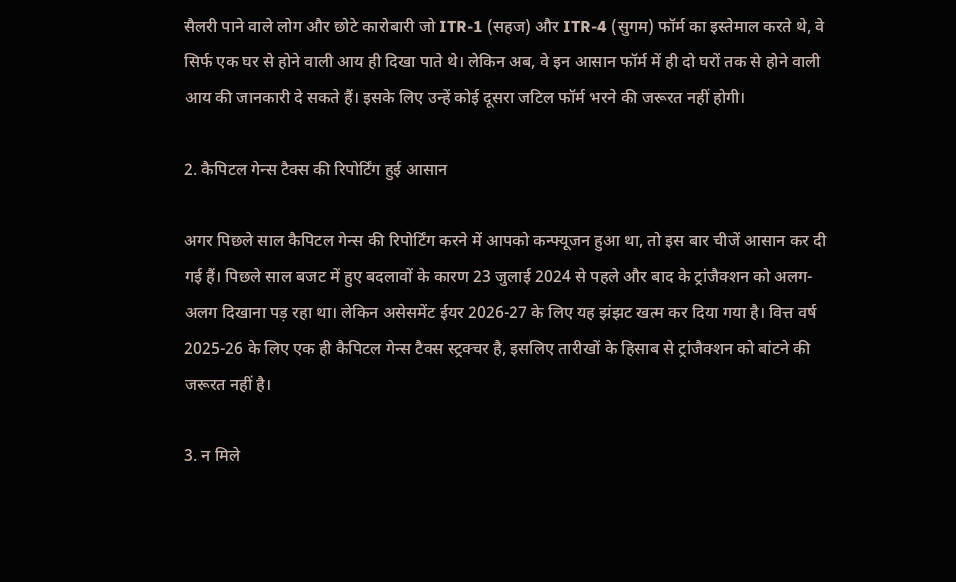सैलरी पाने वाले लोग और छोटे कारोबारी जो ITR-1 (सहज) और ITR-4 (सुगम) फॉर्म का इस्तेमाल करते थे, वे सिर्फ एक घर से होने वाली आय ही दिखा पाते थे। लेकिन अब, वे इन आसान फॉर्म में ही दो घरों तक से होने वाली आय की जानकारी दे सकते हैं। इसके लिए उन्हें कोई दूसरा जटिल फॉर्म भरने की जरूरत नहीं होगी।

2. कैपिटल गेन्स टैक्स की रिपोर्टिंग हुई आसान

अगर पिछले साल कैपिटल गेन्स की रिपोर्टिंग करने में आपको कन्फ्यूजन हुआ था, तो इस बार चीजें आसान कर दी गई हैं। पिछले साल बजट में हुए बदलावों के कारण 23 जुलाई 2024 से पहले और बाद के ट्रांजैक्शन को अलग-अलग दिखाना पड़ रहा था। लेकिन असेसमेंट ईयर 2026-27 के लिए यह झंझट खत्म कर दिया गया है। वित्त वर्ष 2025-26 के लिए एक ही कैपिटल गेन्स टैक्स स्ट्रक्चर है, इसलिए तारीखों के हिसाब से ट्रांजैक्शन को बांटने की जरूरत नहीं है।

3. न मिले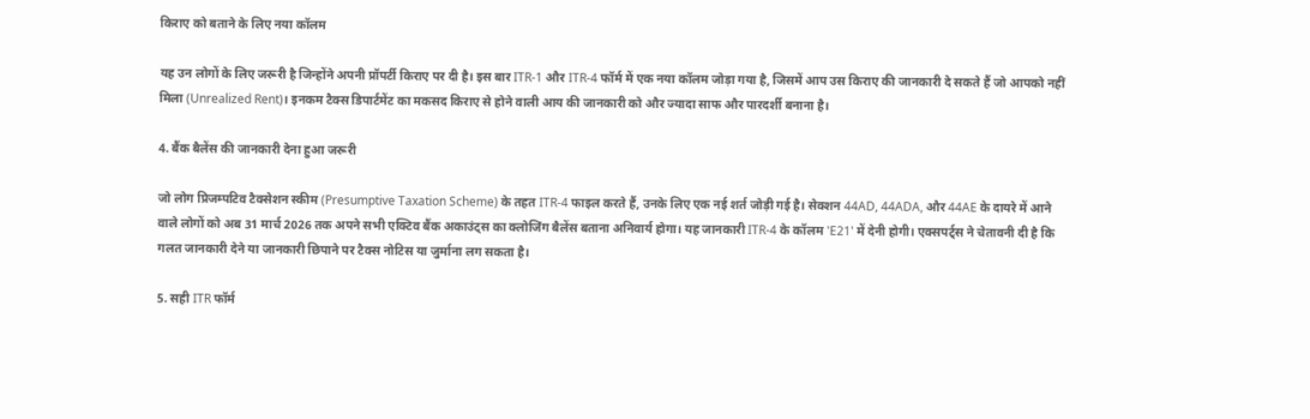किराए को बताने के लिए नया कॉलम

यह उन लोगों के लिए जरूरी है जिन्होंने अपनी प्रॉपर्टी किराए पर दी है। इस बार ITR-1 और ITR-4 फॉर्म में एक नया कॉलम जोड़ा गया है, जिसमें आप उस किराए की जानकारी दे सकते हैं जो आपको नहीं मिला (Unrealized Rent)। इनकम टैक्स डिपार्टमेंट का मकसद किराए से होने वाली आय की जानकारी को और ज्यादा साफ और पारदर्शी बनाना है।

4. बैंक बैलेंस की जानकारी देना हुआ जरूरी

जो लोग प्रिजम्पटिव टैक्सेशन स्कीम (Presumptive Taxation Scheme) के तहत ITR-4 फाइल करते हैं, उनके लिए एक नई शर्त जोड़ी गई है। सेक्शन 44AD, 44ADA, और 44AE के दायरे में आने वाले लोगों को अब 31 मार्च 2026 तक अपने सभी एक्टिव बैंक अकाउंट्स का क्लोजिंग बैलेंस बताना अनिवार्य होगा। यह जानकारी ITR-4 के कॉलम 'E21' में देनी होगी। एक्सपर्ट्स ने चेतावनी दी है कि गलत जानकारी देने या जानकारी छिपाने पर टैक्स नोटिस या जुर्माना लग सकता है।

5. सही ITR फॉर्म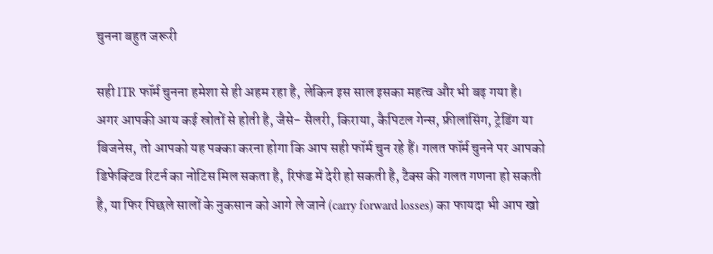चुनना बहुत जरूरी

सही ITR फॉर्म चुनना हमेशा से ही अहम रहा है, लेकिन इस साल इसका महत्व और भी बढ़ गया है। अगर आपकी आय कई स्रोतों से होती है, जैसे- सैलरी, किराया, कैपिटल गेन्स, फ्रीलांसिंग, ट्रेडिंग या बिजनेस, तो आपको यह पक्का करना होगा कि आप सही फॉर्म चुन रहे हैं। गलत फॉर्म चुनने पर आपको डिफेक्टिव रिटर्न का नोटिस मिल सकता है, रिफंड में देरी हो सकती है, टैक्स की गलत गणना हो सकती है, या फिर पिछले सालों के नुकसान को आगे ले जाने (carry forward losses) का फायदा भी आप खो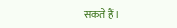सकते हैं।